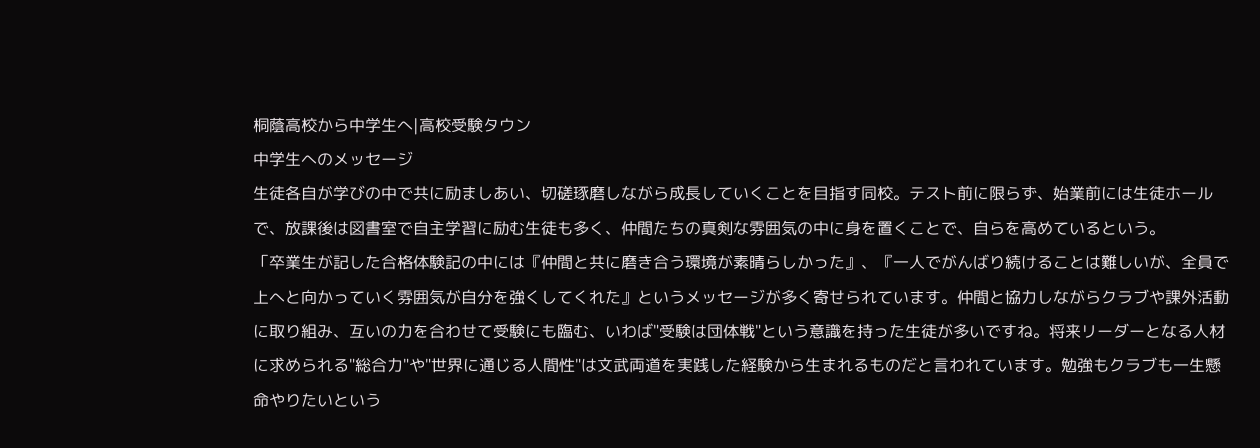桐蔭高校から中学生へ|高校受験タウン
中学生へのメッセージ
生徒各自が学びの中で共に励ましあい、切磋琢磨しながら成長していくことを目指す同校。テスト前に限らず、始業前には生徒ホールで、放課後は図書室で自主学習に励む生徒も多く、仲間たちの真剣な雰囲気の中に身を置くことで、自らを高めているという。
「卒業生が記した合格体験記の中には『仲間と共に磨き合う環境が素晴らしかった』、『一人でがんばり続けることは難しいが、全員で上へと向かっていく雰囲気が自分を強くしてくれた』というメッセージが多く寄せられています。仲間と協力しながらクラブや課外活動に取り組み、互いの力を合わせて受験にも臨む、いわば"受験は団体戦"という意識を持った生徒が多いですね。将来リーダーとなる人材に求められる"総合力"や"世界に通じる人間性"は文武両道を実践した経験から生まれるものだと言われています。勉強もクラブも一生懸命やりたいという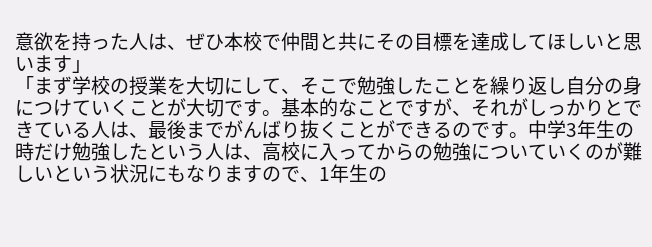意欲を持った人は、ぜひ本校で仲間と共にその目標を達成してほしいと思います」
「まず学校の授業を大切にして、そこで勉強したことを繰り返し自分の身につけていくことが大切です。基本的なことですが、それがしっかりとできている人は、最後までがんばり抜くことができるのです。中学3年生の時だけ勉強したという人は、高校に入ってからの勉強についていくのが難しいという状況にもなりますので、1年生の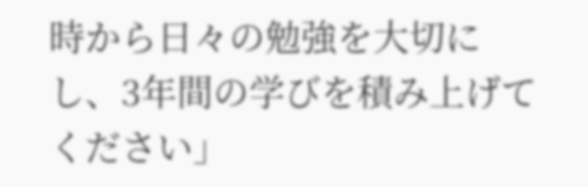時から日々の勉強を大切にし、3年間の学びを積み上げてください」